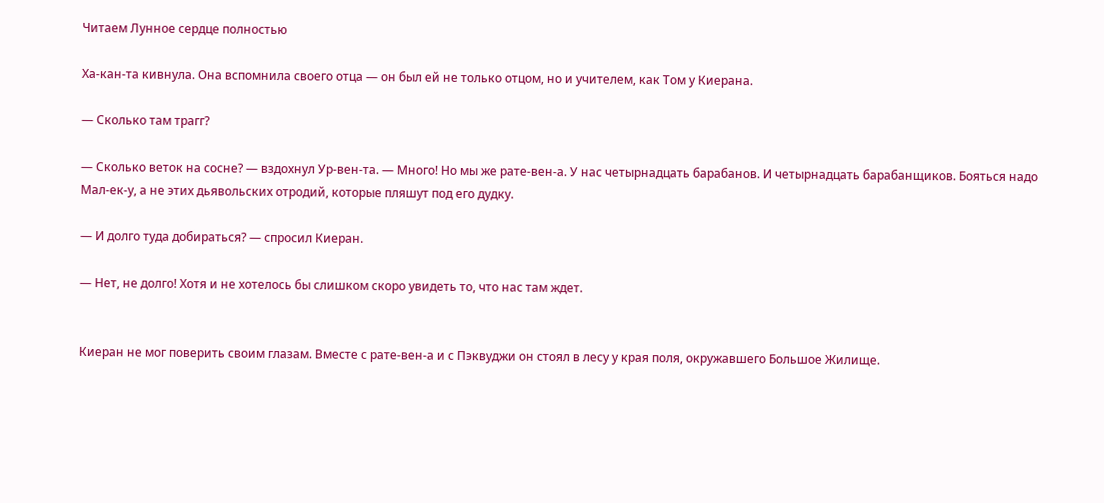Читаем Лунное сердце полностью

Ха-кан-та кивнула. Она вспомнила своего отца — он был ей не только отцом, но и учителем, как Том у Киерана.

— Сколько там трагг?

— Сколько веток на сосне? — вздохнул Ур-вен-та. — Много! Но мы же рате-вен-а. У нас четырнадцать барабанов. И четырнадцать барабанщиков. Бояться надо Мал-ек-у, а не этих дьявольских отродий, которые пляшут под его дудку.

— И долго туда добираться? — спросил Киеран.

— Нет, не долго! Хотя и не хотелось бы слишком скоро увидеть то, что нас там ждет.


Киеран не мог поверить своим глазам. Вместе с рате-вен-а и с Пэквуджи он стоял в лесу у края поля, окружавшего Большое Жилище.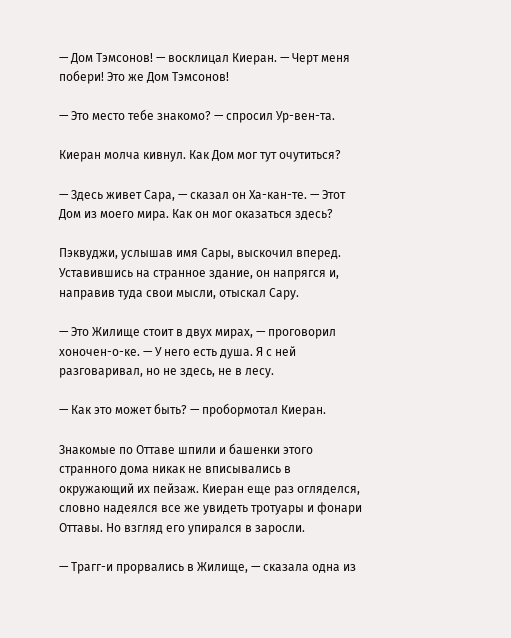— Дом Тэмсонов! — восклицал Киеран. — Черт меня побери! Это же Дом Тэмсонов!

— Это место тебе знакомо? — спросил Ур-вен-та.

Киеран молча кивнул. Как Дом мог тут очутиться?

— Здесь живет Сара, — сказал он Ха-кан-те. — Этот Дом из моего мира. Как он мог оказаться здесь?

Пэквуджи, услышав имя Сары, выскочил вперед. Уставившись на странное здание, он напрягся и, направив туда свои мысли, отыскал Сару.

— Это Жилище стоит в двух мирах, — проговорил хоночен-о-ке. — У него есть душа. Я с ней разговаривал, но не здесь, не в лесу.

— Как это может быть? — пробормотал Киеран.

Знакомые по Оттаве шпили и башенки этого странного дома никак не вписывались в окружающий их пейзаж. Киеран еще раз огляделся, словно надеялся все же увидеть тротуары и фонари Оттавы. Но взгляд его упирался в заросли.

— Трагг-и прорвались в Жилище, — сказала одна из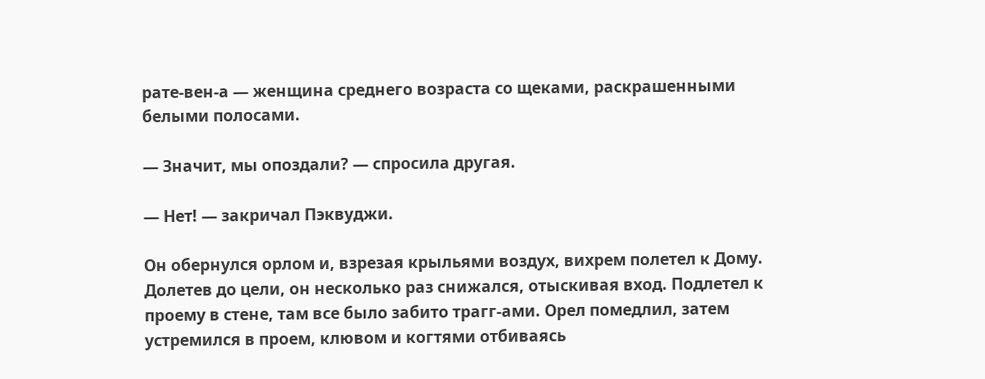рате-вен-а — женщина среднего возраста со щеками, раскрашенными белыми полосами.

— Значит, мы опоздали? — спросила другая.

— Нет! — закричал Пэквуджи.

Он обернулся орлом и, взрезая крыльями воздух, вихрем полетел к Дому. Долетев до цели, он несколько раз снижался, отыскивая вход. Подлетел к проему в стене, там все было забито трагг-ами. Орел помедлил, затем устремился в проем, клювом и когтями отбиваясь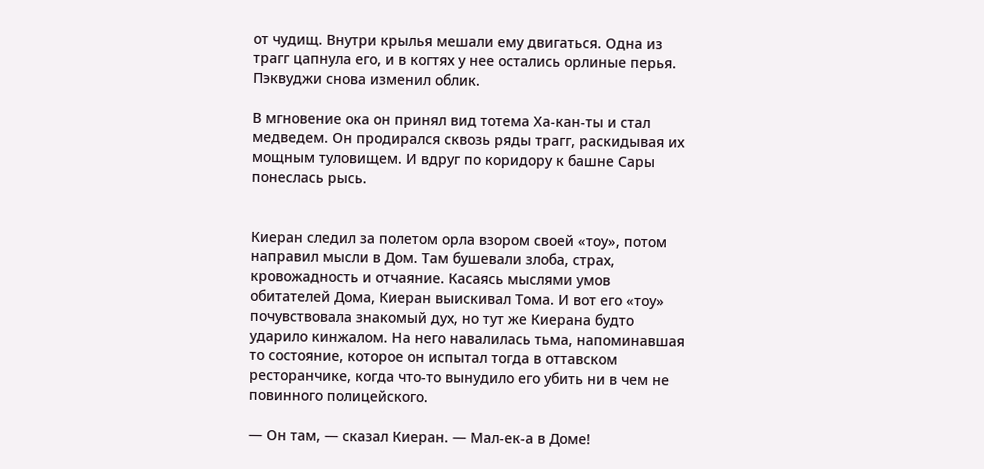от чудищ. Внутри крылья мешали ему двигаться. Одна из трагг цапнула его, и в когтях у нее остались орлиные перья. Пэквуджи снова изменил облик.

В мгновение ока он принял вид тотема Ха-кан-ты и стал медведем. Он продирался сквозь ряды трагг, раскидывая их мощным туловищем. И вдруг по коридору к башне Сары понеслась рысь.


Киеран следил за полетом орла взором своей «тоу», потом направил мысли в Дом. Там бушевали злоба, страх, кровожадность и отчаяние. Касаясь мыслями умов обитателей Дома, Киеран выискивал Тома. И вот его «тоу» почувствовала знакомый дух, но тут же Киерана будто ударило кинжалом. На него навалилась тьма, напоминавшая то состояние, которое он испытал тогда в оттавском ресторанчике, когда что-то вынудило его убить ни в чем не повинного полицейского.

— Он там, — сказал Киеран. — Мал-ек-а в Доме!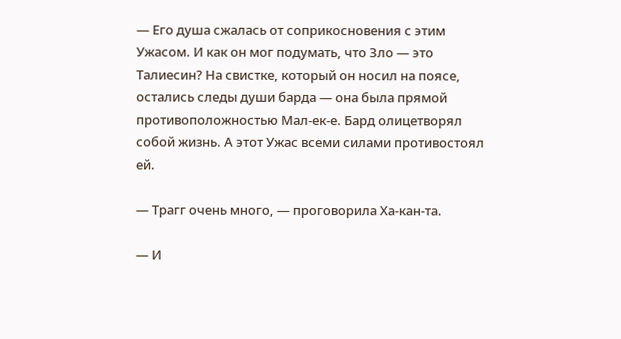— Его душа сжалась от соприкосновения с этим Ужасом. И как он мог подумать, что Зло — это Талиесин? На свистке, который он носил на поясе, остались следы души барда — она была прямой противоположностью Мал-ек-е. Бард олицетворял собой жизнь. А этот Ужас всеми силами противостоял ей.

— Трагг очень много, — проговорила Ха-кан-та.

— И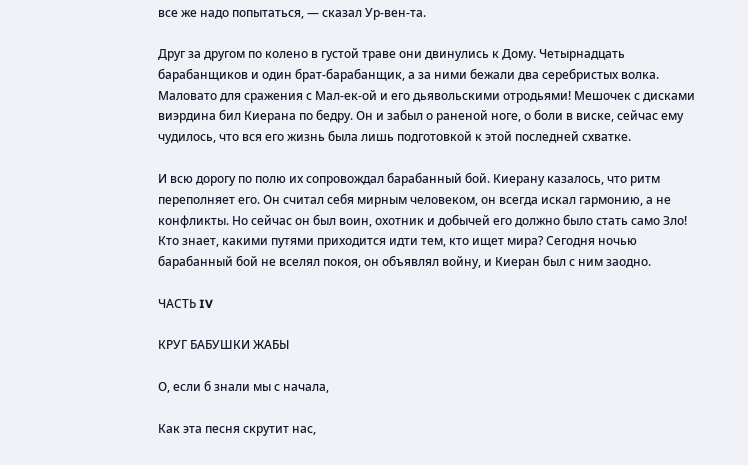все же надо попытаться, — сказал Ур-вен-та.

Друг за другом по колено в густой траве они двинулись к Дому. Четырнадцать барабанщиков и один брат-барабанщик, а за ними бежали два серебристых волка. Маловато для сражения с Мал-ек-ой и его дьявольскими отродьями! Мешочек с дисками виэрдина бил Киерана по бедру. Он и забыл о раненой ноге, о боли в виске, сейчас ему чудилось, что вся его жизнь была лишь подготовкой к этой последней схватке.

И всю дорогу по полю их сопровождал барабанный бой. Киерану казалось, что ритм переполняет его. Он считал себя мирным человеком, он всегда искал гармонию, а не конфликты. Но сейчас он был воин, охотник и добычей его должно было стать само Зло! Кто знает, какими путями приходится идти тем, кто ищет мира? Сегодня ночью барабанный бой не вселял покоя, он объявлял войну, и Киеран был с ним заодно.

ЧАСТЬ IV

КРУГ БАБУШКИ ЖАБЫ

О, если б знали мы с начала,

Как эта песня скрутит нас,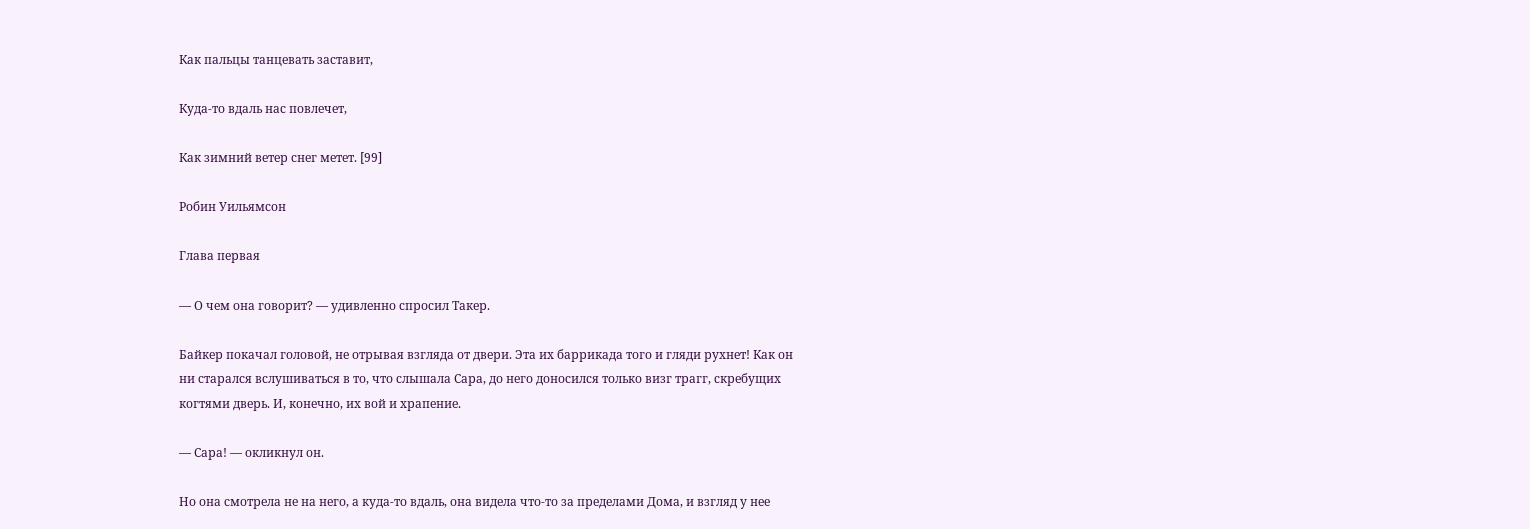Как пальцы танцевать заставит,

Куда-то вдаль нас повлечет,

Как зимний ветер снег метет. [99]

Робин Уильямсон

Глава первая

— О чем она говорит? — удивленно спросил Такер.

Байкер покачал головой, не отрывая взгляда от двери. Эта их баррикада того и гляди рухнет! Как он ни старался вслушиваться в то, что слышала Сара, до него доносился только визг трагг, скребущих когтями дверь. И, конечно, их вой и храпение.

— Сара! — окликнул он.

Но она смотрела не на него, а куда-то вдаль, она видела что-то за пределами Дома, и взгляд у нее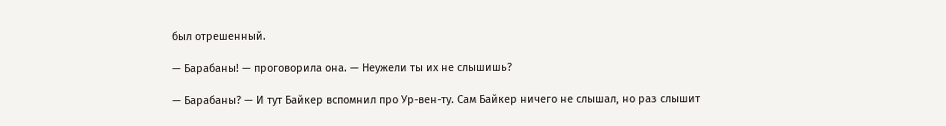был отрешенный.

— Барабаны! — проговорила она. — Неужели ты их не слышишь?

— Барабаны? — И тут Байкер вспомнил про Ур-вен-ту. Сам Байкер ничего не слышал, но раз слышит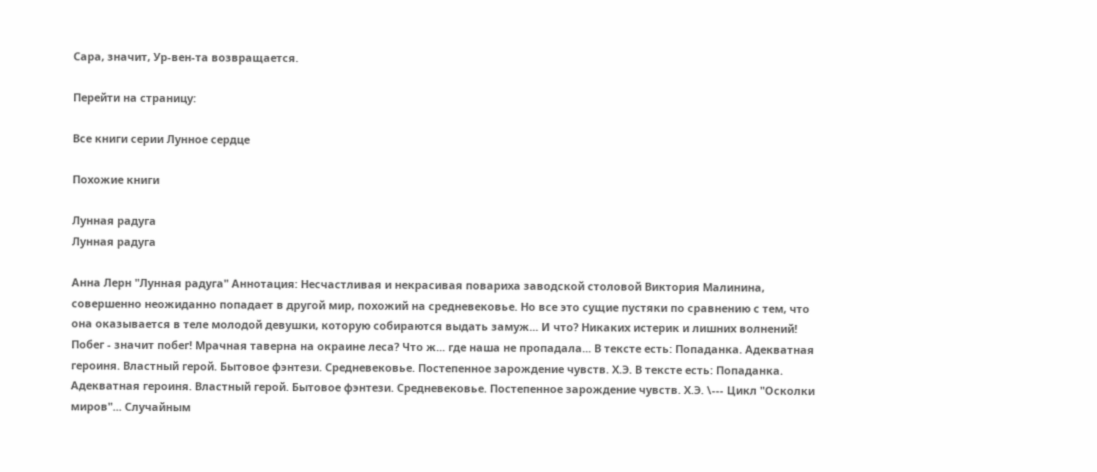Сара, значит, Ур-вен-та возвращается.

Перейти на страницу:

Все книги серии Лунное сердце

Похожие книги

Лунная радуга
Лунная радуга

Анна Лерн "Лунная радуга" Аннотация: Несчастливая и некрасивая повариха заводской столовой Виктория Малинина, совершенно неожиданно попадает в другой мир, похожий на средневековье. Но все это сущие пустяки по сравнению с тем, что она оказывается в теле молодой девушки, которую собираются выдать замуж... И что? Никаких истерик и лишних волнений! Побег - значит побег! Мрачная таверна на окраине леса? Что ж... где наша не пропадала... В тексте есть: Попаданка. Адекватная героиня. Властный герой. Бытовое фэнтези. Средневековье. Постепенное зарождение чувств. Х.Э. В тексте есть: Попаданка. Адекватная героиня. Властный герой. Бытовое фэнтези. Средневековье. Постепенное зарождение чувств. Х.Э. \--- Цикл "Осколки миров"... Случайным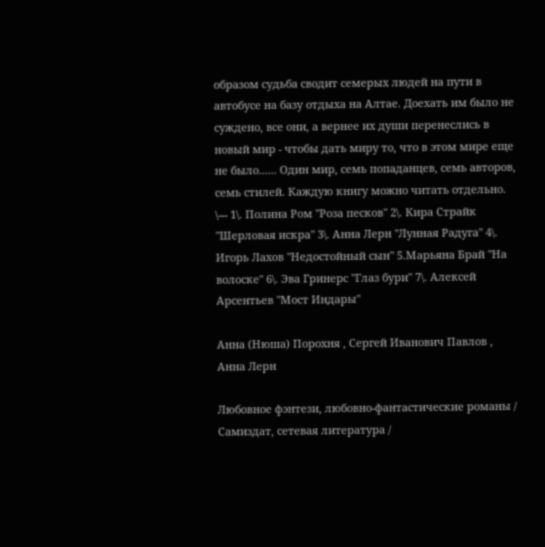образом судьба сводит семерых людей на пути в автобусе на базу отдыха на Алтае. Доехать им было не суждено, все они, а вернее их души перенеслись в новый мир - чтобы дать миру то, что в этом мире еще не было...... Один мир, семь попаданцев, семь авторов, семь стилей. Каждую книгу можно читать отдельно. \--- 1\. Полина Ром "Роза песков" 2\. Кира Страйк "Шерловая искра" 3\. Анна Лерн "Лунная Радуга" 4\. Игорь Лахов "Недостойный сын" 5.Марьяна Брай "На волоске" 6\. Эва Гринерс "Глаз бури" 7\. Алексей Арсентьев "Мост Индары"

Анна (Нюша) Порохня , Сергей Иванович Павлов , Анна Лерн

Любовное фэнтези, любовно-фантастические романы / Самиздат, сетевая литература /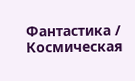Фантастика / Космическая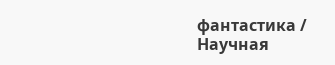фантастика / Научная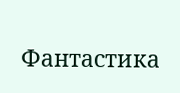Фантастика